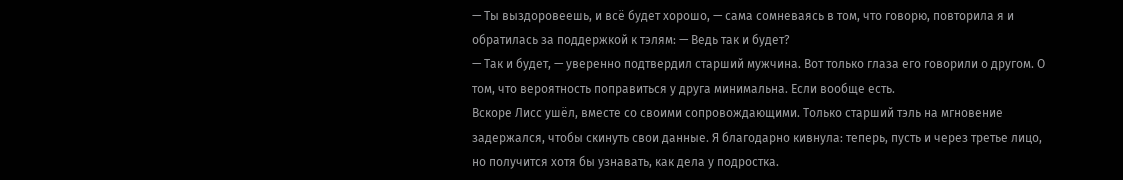— Ты выздоровеешь, и всё будет хорошо, — сама сомневаясь в том, что говорю, повторила я и обратилась за поддержкой к тэлям: — Ведь так и будет?
— Так и будет, — уверенно подтвердил старший мужчина. Вот только глаза его говорили о другом. О том, что вероятность поправиться у друга минимальна. Если вообще есть.
Вскоре Лисс ушёл, вместе со своими сопровождающими. Только старший тэль на мгновение задержался, чтобы скинуть свои данные. Я благодарно кивнула: теперь, пусть и через третье лицо, но получится хотя бы узнавать, как дела у подростка.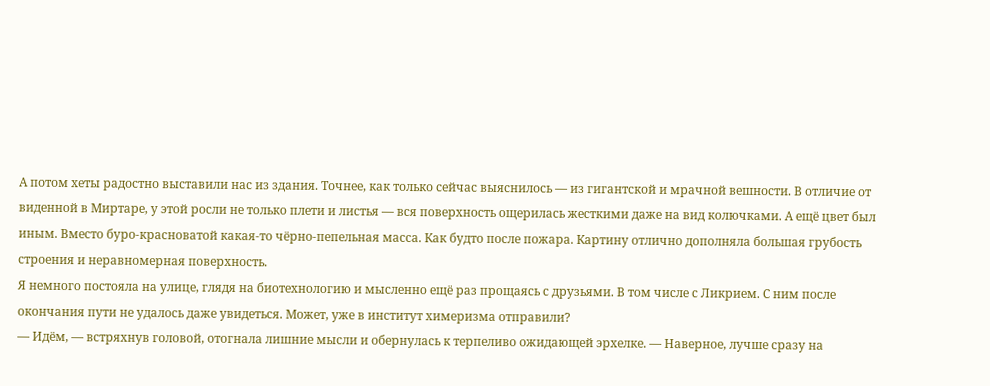А потом хеты радостно выставили нас из здания. Точнее, как только сейчас выяснилось — из гигантской и мрачной вешности. В отличие от виденной в Миртаре, у этой росли не только плети и листья — вся поверхность ощерилась жесткими даже на вид колючками. А ещё цвет был иным. Вместо буро-красноватой какая-то чёрно-пепельная масса. Как будто после пожара. Картину отлично дополняла большая грубость строения и неравномерная поверхность.
Я немного постояла на улице, глядя на биотехнологию и мысленно ещё раз прощаясь с друзьями. В том числе с Ликрием. С ним после окончания пути не удалось даже увидеться. Может, уже в институт химеризма отправили?
— Идём, — встряхнув головой, отогнала лишние мысли и обернулась к терпеливо ожидающей эрхелке. — Наверное, лучше сразу на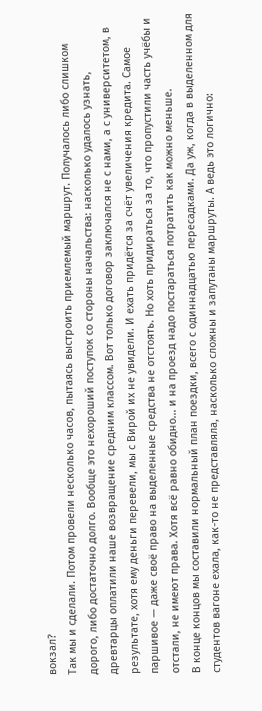вокзал?
Так мы и сделали. Потом провели несколько часов, пытаясь выстроить приемлемый маршрут. Получалось либо слишком дорого, либо достаточно долго. Вообще это нехороший поступок со стороны начальства: насколько удалось узнать, древтарцы оплатили наше возвращение средним классом. Вот только договор заключался не с нами, а с университетом, в результате, хотя ему деньги перевели, мы с Вирой их не увидели. И ехать придётся за счёт увеличения кредита. Самое паршивое — даже своё право на выделенные средства не отстоять. Но хоть придираться за то, что пропустили часть учёбы и отстали, не имеют права. Хотя всё равно обидно... и на проезд надо постараться потратить как можно меньше.
В конце концов мы составили нормальный план поездки, всего с одиннадцатью пересадками. Да уж, когда в выделенном для студентов вагоне ехала, как-то не представляла, насколько сложны и запутаны маршруты. А ведь это логично: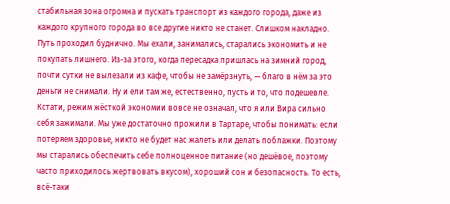стабильная зона огромна и пускать транспорт из каждого города, даже из каждого крупного города во все другие никто не станет. Слишком накладно.
Путь проходил буднично. Мы ехали, занимались, старались экономить и не покупать лишнего. Из-за этого, когда пересадка пришлась на зимний город, почти сутки не вылезали из кафе, чтобы не замёрзнуть, — благо в нём за это деньги не снимали. Ну и ели там же, естественно, пусть и то, что подешевле.
Кстати, режим жёсткой экономии вовсе не означал, что я или Вира сильно себя зажимали. Мы уже достаточно прожили в Тартаре, чтобы понимать: если потеряем здоровье, никто не будет нас жалеть или делать поблажки. Поэтому мы старались обеспечить себе полноценное питание (но дешёвое, поэтому часто приходилось жертвовать вкусом), хороший сон и безопасность. То есть, всё-таки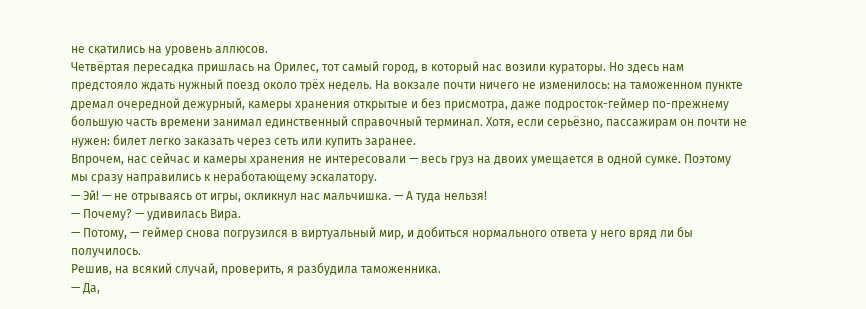не скатились на уровень аллюсов.
Четвёртая пересадка пришлась на Орилес, тот самый город, в который нас возили кураторы. Но здесь нам предстояло ждать нужный поезд около трёх недель. На вокзале почти ничего не изменилось: на таможенном пункте дремал очередной дежурный, камеры хранения открытые и без присмотра, даже подросток-геймер по-прежнему большую часть времени занимал единственный справочный терминал. Хотя, если серьёзно, пассажирам он почти не нужен: билет легко заказать через сеть или купить заранее.
Впрочем, нас сейчас и камеры хранения не интересовали — весь груз на двоих умещается в одной сумке. Поэтому мы сразу направились к неработающему эскалатору.
— Эй! — не отрываясь от игры, окликнул нас мальчишка. — А туда нельзя!
— Почему? — удивилась Вира.
— Потому, — геймер снова погрузился в виртуальный мир, и добиться нормального ответа у него вряд ли бы получилось.
Решив, на всякий случай, проверить, я разбудила таможенника.
— Да,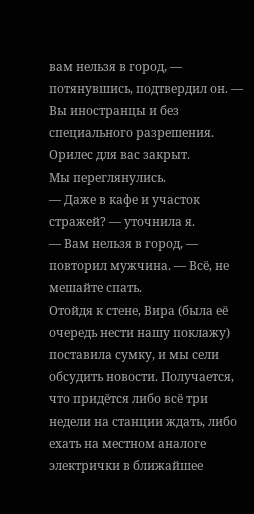вам нельзя в город, — потянувшись, подтвердил он. — Вы иностранцы и без специального разрешения. Орилес для вас закрыт.
Мы переглянулись.
— Даже в кафе и участок стражей? — уточнила я.
— Вам нельзя в город, — повторил мужчина. — Всё, не мешайте спать.
Отойдя к стене, Вира (была её очередь нести нашу поклажу) поставила сумку, и мы сели обсудить новости. Получается, что придётся либо всё три недели на станции ждать, либо ехать на местном аналоге электрички в ближайшее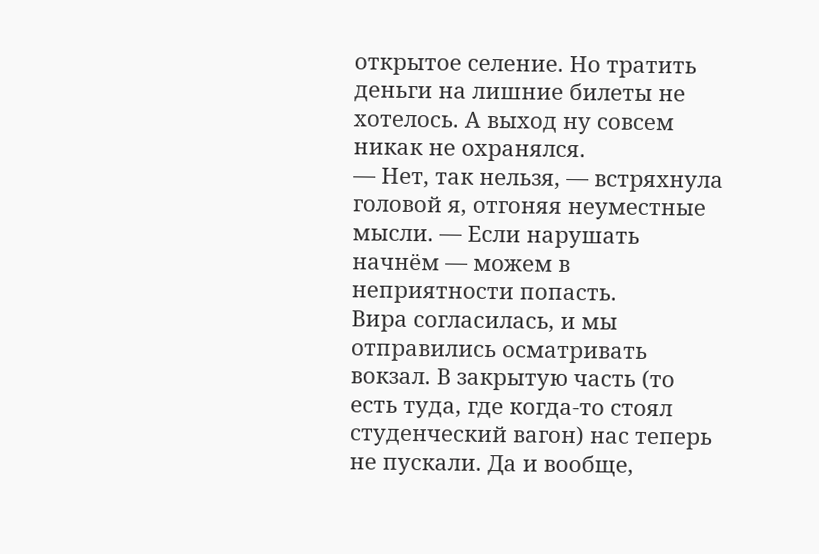открытое селение. Но тратить деньги на лишние билеты не хотелось. А выход ну совсем никак не охранялся.
— Нет, так нельзя, — встряхнула головой я, отгоняя неуместные мысли. — Если нарушать начнём — можем в неприятности попасть.
Вира согласилась, и мы отправились осматривать вокзал. В закрытую часть (то есть туда, где когда-то стоял студенческий вагон) нас теперь не пускали. Да и вообще,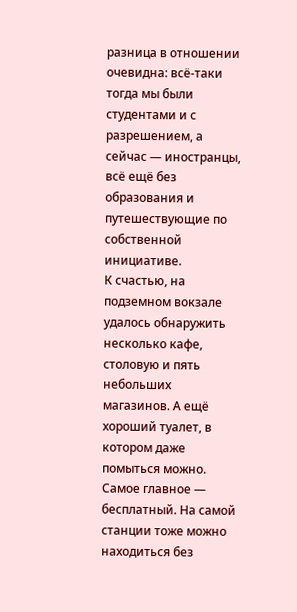разница в отношении очевидна: всё-таки тогда мы были студентами и с разрешением, а сейчас — иностранцы, всё ещё без образования и путешествующие по собственной инициативе.
К счастью, на подземном вокзале удалось обнаружить несколько кафе, столовую и пять небольших магазинов. А ещё хороший туалет, в котором даже помыться можно. Самое главное — бесплатный. На самой станции тоже можно находиться без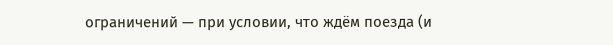ограничений — при условии, что ждём поезда (и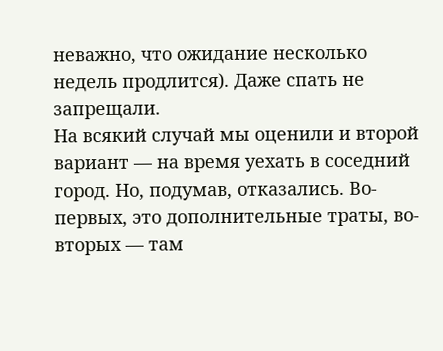неважно, что ожидание несколько недель продлится). Даже спать не запрещали.
На всякий случай мы оценили и второй вариант — на время уехать в соседний город. Но, подумав, отказались. Во-первых, это дополнительные траты, во-вторых — там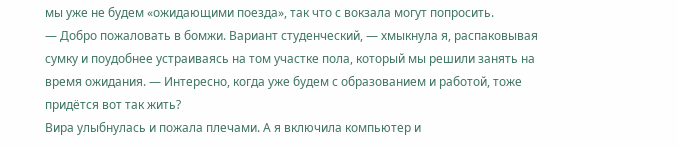мы уже не будем «ожидающими поезда», так что с вокзала могут попросить.
— Добро пожаловать в бомжи. Вариант студенческий, — хмыкнула я, распаковывая сумку и поудобнее устраиваясь на том участке пола, который мы решили занять на время ожидания. — Интересно, когда уже будем с образованием и работой, тоже придётся вот так жить?
Вира улыбнулась и пожала плечами. А я включила компьютер и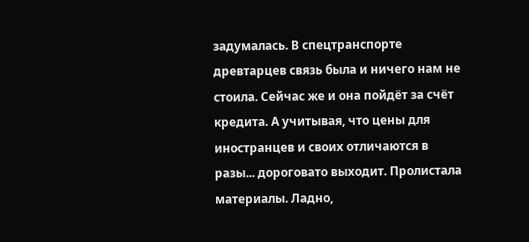задумалась. В спецтранспорте древтарцев связь была и ничего нам не стоила. Сейчас же и она пойдёт за счёт кредита. А учитывая, что цены для иностранцев и своих отличаются в разы... дороговато выходит. Пролистала материалы. Ладно,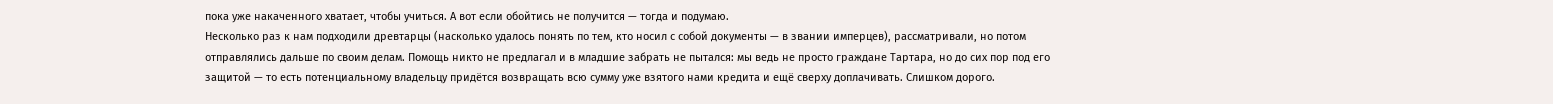пока уже накаченного хватает, чтобы учиться. А вот если обойтись не получится — тогда и подумаю.
Несколько раз к нам подходили древтарцы (насколько удалось понять по тем, кто носил с собой документы — в звании имперцев), рассматривали, но потом отправлялись дальше по своим делам. Помощь никто не предлагал и в младшие забрать не пытался: мы ведь не просто граждане Тартара, но до сих пор под его защитой — то есть потенциальному владельцу придётся возвращать всю сумму уже взятого нами кредита и ещё сверху доплачивать. Слишком дорого.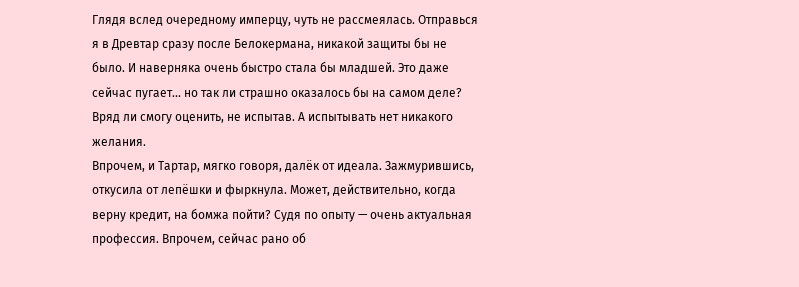Глядя вслед очередному имперцу, чуть не рассмеялась. Отправься я в Древтар сразу после Белокермана, никакой защиты бы не было. И наверняка очень быстро стала бы младшей. Это даже сейчас пугает... но так ли страшно оказалось бы на самом деле? Вряд ли смогу оценить, не испытав. А испытывать нет никакого желания.
Впрочем, и Тартар, мягко говоря, далёк от идеала. Зажмурившись, откусила от лепёшки и фыркнула. Может, действительно, когда верну кредит, на бомжа пойти? Судя по опыту — очень актуальная профессия. Впрочем, сейчас рано об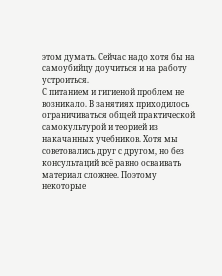этом думать. Сейчас надо хотя бы на самоубийцу доучиться и на работу устроиться.
С питанием и гигиеной проблем не возникало. В занятиях приходилось ограничиваться общей практической самокультурой и теорией из накачанных учебников. Хотя мы советовались друг с другом, но без консультаций всё равно осваивать материал сложнее. Поэтому некоторые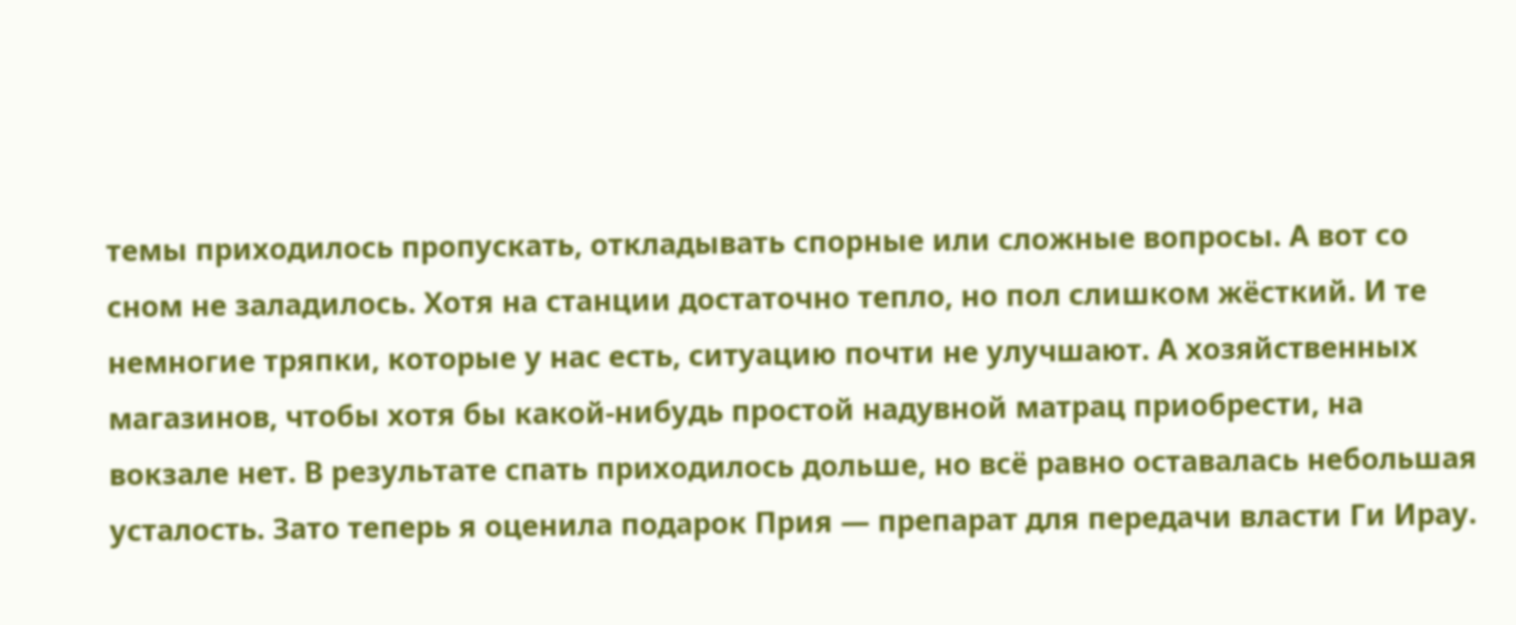темы приходилось пропускать, откладывать спорные или сложные вопросы. А вот со сном не заладилось. Хотя на станции достаточно тепло, но пол слишком жёсткий. И те немногие тряпки, которые у нас есть, ситуацию почти не улучшают. А хозяйственных магазинов, чтобы хотя бы какой-нибудь простой надувной матрац приобрести, на вокзале нет. В результате спать приходилось дольше, но всё равно оставалась небольшая усталость. Зато теперь я оценила подарок Прия — препарат для передачи власти Ги Ирау.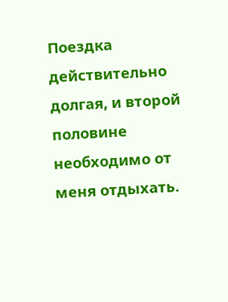Поездка действительно долгая, и второй половине необходимо от меня отдыхать.